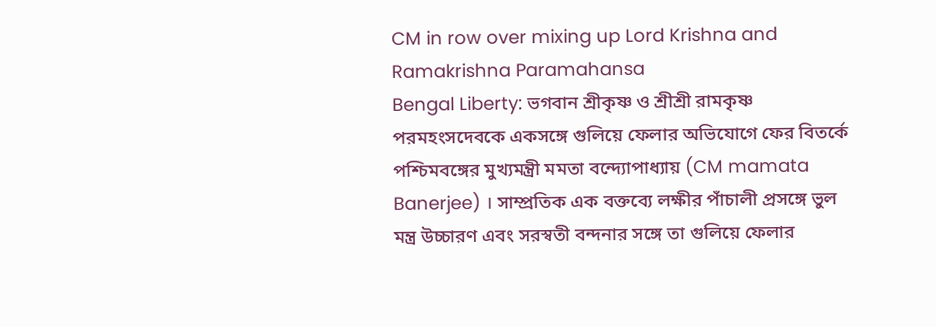CM in row over mixing up Lord Krishna and Ramakrishna Paramahansa
Bengal Liberty: ভগবান শ্রীকৃষ্ণ ও শ্রীশ্রী রামকৃষ্ণ পরমহংসদেবকে একসঙ্গে গুলিয়ে ফেলার অভিযোগে ফের বিতর্কে পশ্চিমবঙ্গের মুখ্যমন্ত্রী মমতা বন্দ্যোপাধ্যায় (CM mamata Banerjee) । সাম্প্রতিক এক বক্তব্যে লক্ষীর পাঁচালী প্রসঙ্গে ভুল মন্ত্র উচ্চারণ এবং সরস্বতী বন্দনার সঙ্গে তা গুলিয়ে ফেলার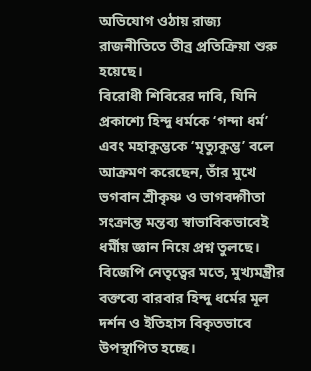অভিযোগ ওঠায় রাজ্য রাজনীতিতে তীব্র প্রতিক্রিয়া শুরু হয়েছে।
বিরোধী শিবিরের দাবি, যিনি প্রকাশ্যে হিন্দু ধর্মকে ‘গন্দা ধর্ম’ এবং মহাকুম্ভকে ‘মৃত্যুকুম্ভ’ বলে আক্রমণ করেছেন, তাঁর মুখে ভগবান শ্রীকৃষ্ণ ও ভাগবদ্গীতা সংক্রান্ত মন্তব্য স্বাভাবিকভাবেই ধর্মীয় জ্ঞান নিয়ে প্রশ্ন তুলছে। বিজেপি নেতৃত্বের মতে, মুখ্যমন্ত্রীর বক্তব্যে বারবার হিন্দু ধর্মের মূল দর্শন ও ইতিহাস বিকৃতভাবে উপস্থাপিত হচ্ছে।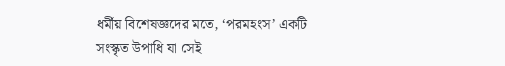ধর্মীয় বিশেষজ্ঞদের মতে, ‘পরমহংস’ একটি সংস্কৃত উপাধি যা সেই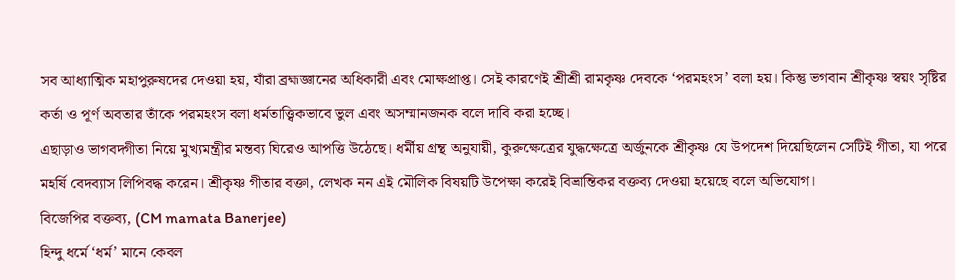সব আধ্যাত্মিক মহাপুরুষদের দেওয়া হয়, যাঁরা ব্রহ্মজ্ঞানের অধিকারী এবং মোক্ষপ্রাপ্ত। সেই কারণেই শ্রীশ্রী রামকৃষ্ণ দেবকে ‘পরমহংস’ বলা হয়। কিন্তু ভগবান শ্রীকৃষ্ণ স্বয়ং সৃষ্টির কর্তা ও পূর্ণ অবতার তাঁকে পরমহংস বলা ধর্মতাত্ত্বিকভাবে ভুল এবং অসম্মানজনক বলে দাবি করা হচ্ছে।
এছাড়াও ভাগবদ্গীতা নিয়ে মুখ্যমন্ত্রীর মন্তব্য ঘিরেও আপত্তি উঠেছে। ধর্মীয় গ্রন্থ অনুযায়ী, কুরুক্ষেত্রের যুদ্ধক্ষেত্রে অর্জুনকে শ্রীকৃষ্ণ যে উপদেশ দিয়েছিলেন সেটিই গীতা, যা পরে মহর্ষি বেদব্যাস লিপিবদ্ধ করেন। শ্রীকৃষ্ণ গীতার বক্তা, লেখক নন এই মৌলিক বিষয়টি উপেক্ষা করেই বিভ্রান্তিকর বক্তব্য দেওয়া হয়েছে বলে অভিযোগ।
বিজেপির বক্তব্য, (CM mamata Banerjee)
হিন্দু ধর্মে ‘ধর্ম’ মানে কেবল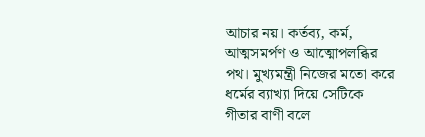আচার নয়। কর্তব্য, কর্ম, আত্মসমর্পণ ও আত্মোপলব্ধির পথ। মুখ্যমন্ত্রী নিজের মতো করে ধর্মের ব্যাখ্যা দিয়ে সেটিকে গীতার বাণী বলে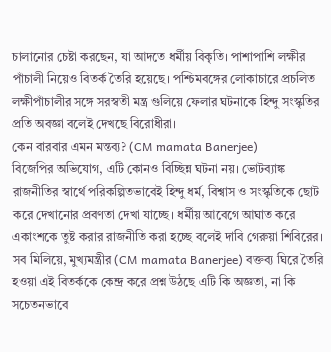চালানোর চেষ্টা করছেন, যা আদতে ধর্মীয় বিকৃতি। পাশাপাশি লক্ষীর পাঁচালী নিয়েও বিতর্ক তৈরি হয়েছে। পশ্চিমবঙ্গের লোকাচারে প্রচলিত লক্ষীপাঁচালীর সঙ্গে সরস্বতী মন্ত্র গুলিয়ে ফেলার ঘটনাকে হিন্দু সংস্কৃতির প্রতি অবজ্ঞা বলেই দেখছে বিরোধীরা।
কেন বারবার এমন মন্তব্য? (CM mamata Banerjee)
বিজেপির অভিযোগ, এটি কোনও বিচ্ছিন্ন ঘটনা নয়। ভোটব্যাঙ্ক রাজনীতির স্বার্থে পরিকল্পিতভাবেই হিন্দু ধর্ম, বিশ্বাস ও সংস্কৃতিকে ছোট করে দেখানোর প্রবণতা দেখা যাচ্ছে। ধর্মীয় আবেগে আঘাত করে একাংশকে তুষ্ট করার রাজনীতি করা হচ্ছে বলেই দাবি গেরুয়া শিবিরের।
সব মিলিয়ে, মুখ্যমন্ত্রীর (CM mamata Banerjee) বক্তব্য ঘিরে তৈরি হওয়া এই বিতর্ককে কেন্দ্র করে প্রশ্ন উঠছে এটি কি অজ্ঞতা, না কি সচেতনভাবে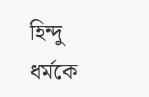হিন্দু ধর্মকে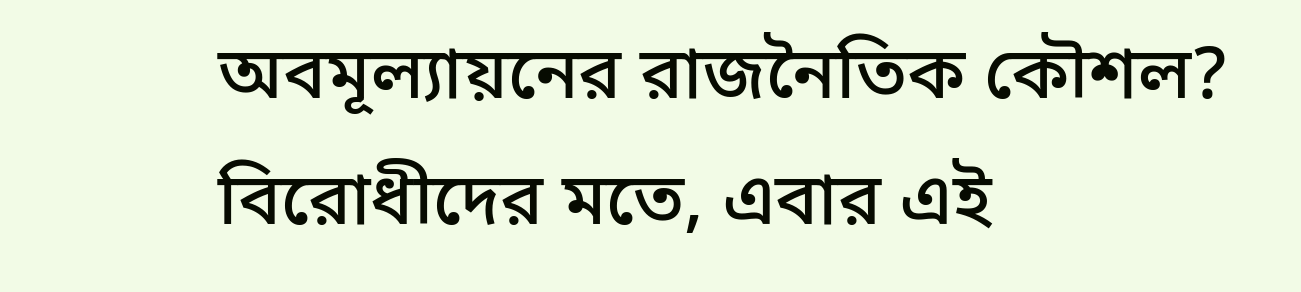অবমূল্যায়নের রাজনৈতিক কৌশল? বিরোধীদের মতে, এবার এই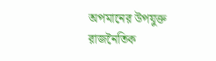অপমানের উপযুক্ত রাজনৈতিক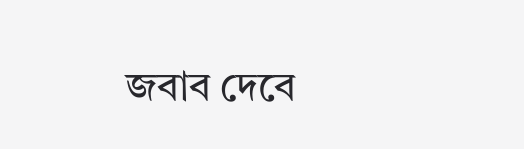জবাব দেবে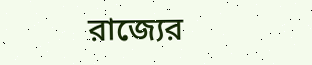রাজ্যের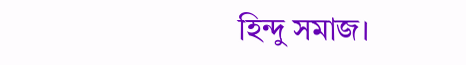হিন্দু সমাজ।